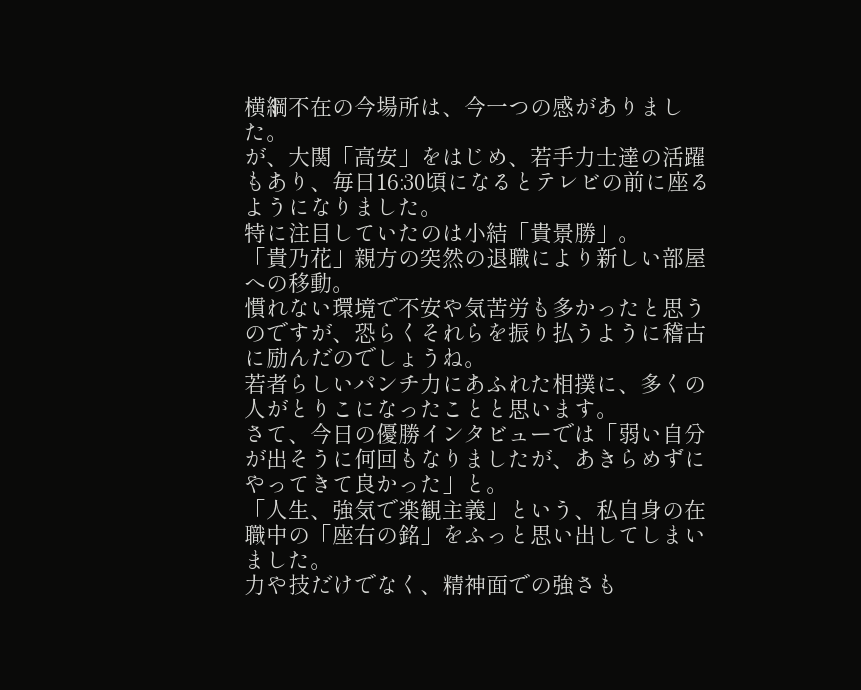横綱不在の今場所は、今一つの感がありました。
が、大関「高安」をはじめ、若手力士達の活躍もあり、毎日16:30頃になるとテレビの前に座るようになりました。
特に注目していたのは小結「貴景勝」。
「貴乃花」親方の突然の退職により新しい部屋への移動。
慣れない環境で不安や気苦労も多かったと思うのですが、恐らくそれらを振り払うように稽古に励んだのでしょうね。
若者らしいパンチ力にあふれた相撲に、多くの人がとりこになったことと思います。
さて、今日の優勝インタビューでは「弱い自分が出そうに何回もなりましたが、あきらめずにやってきて良かった」と。
「人生、強気で楽観主義」という、私自身の在職中の「座右の銘」をふっと思い出してしまいました。
力や技だけでなく、精神面での強さも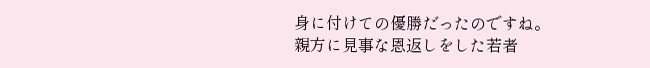身に付けての優勝だったのですね。
親方に見事な恩返しをした若者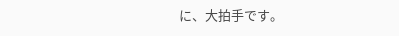に、大拍手です。